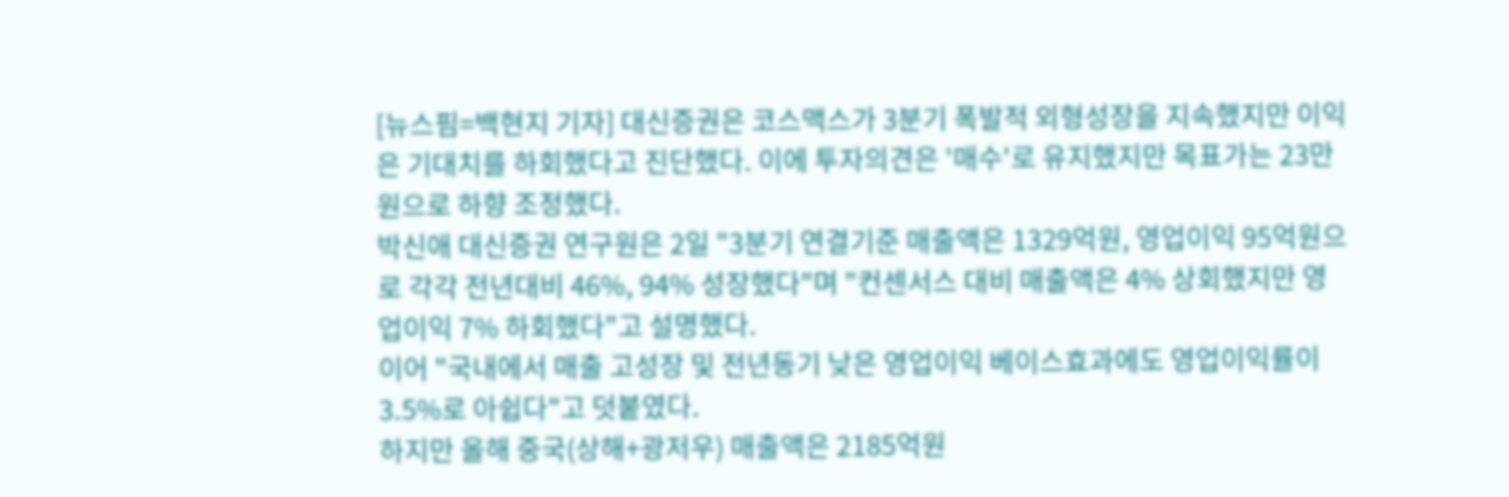[뉴스핌=백현지 기자] 대신증권은 코스맥스가 3분기 폭발적 외형성장을 지속했지만 이익은 기대치를 하회했다고 진단했다. 이에 투자의견은 '매수'로 유지했지만 목표가는 23만원으로 하향 조정했다.
박신애 대신증권 연구원은 2일 "3분기 연결기준 매출액은 1329억원, 영업이익 95억원으로 각각 전년대비 46%, 94% 성장했다"며 "컨센서스 대비 매출액은 4% 상회했지만 영업이익 7% 하회했다"고 설명했다.
이어 "국내에서 매출 고성장 및 전년동기 낮은 영업이익 베이스효과에도 영업이익률이 3.5%로 아쉽다"고 덧붙였다.
하지만 올해 중국(상해+광저우) 매출액은 2185억원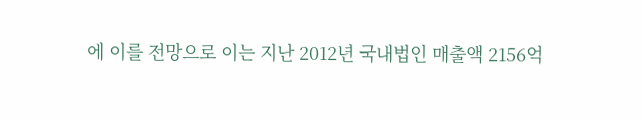에 이를 전망으로 이는 지난 2012년 국내법인 매출액 2156억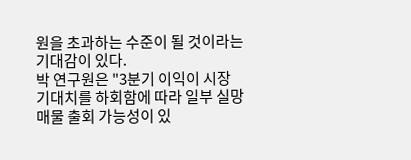원을 초과하는 수준이 될 것이라는 기대감이 있다.
박 연구원은 "3분기 이익이 시장 기대치를 하회함에 따라 일부 실망 매물 출회 가능성이 있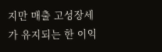지만 매출 고성장세가 유지되는 한 이익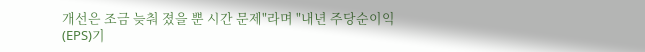개선은 조금 늦춰 졌을 뿐 시간 문제"라며 "내년 주당순이익(EPS)기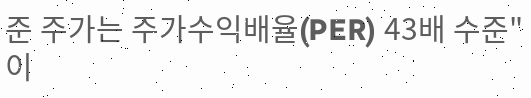준 주가는 주가수익배율(PER) 43배 수준"이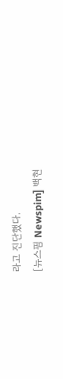라고 진단했다.
[뉴스핌 Newspim] 백현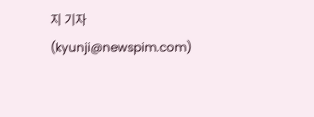지 기자 (kyunji@newspim.com)